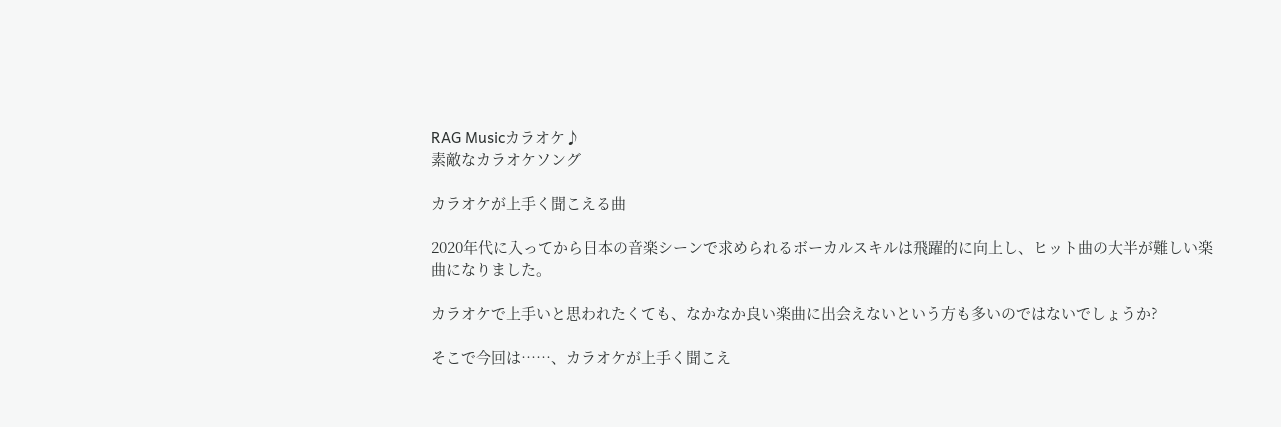RAG Musicカラオケ♪
素敵なカラオケソング

カラオケが上手く聞こえる曲

2020年代に入ってから日本の音楽シーンで求められるボーカルスキルは飛躍的に向上し、ヒット曲の大半が難しい楽曲になりました。

カラオケで上手いと思われたくても、なかなか良い楽曲に出会えないという方も多いのではないでしょうか?

そこで今回は……、カラオケが上手く聞こえ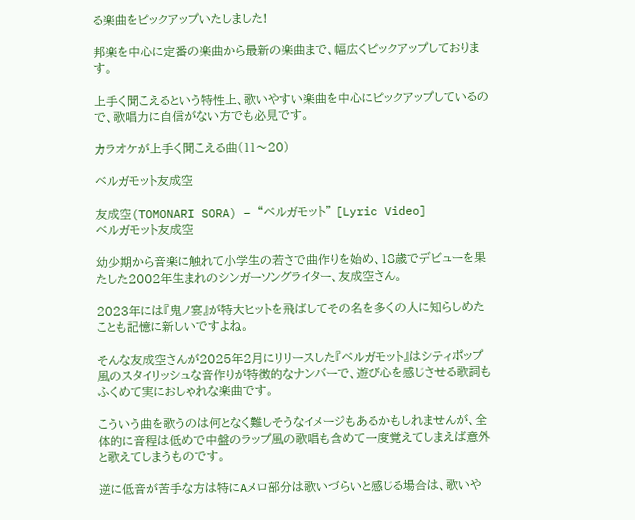る楽曲をピックアップいたしました!

邦楽を中心に定番の楽曲から最新の楽曲まで、幅広くピックアップしております。

上手く聞こえるという特性上、歌いやすい楽曲を中心にピックアップしているので、歌唱力に自信がない方でも必見です。

カラオケが上手く聞こえる曲(11〜20)

ベルガモット友成空

友成空(TOMONARI SORA) – “ベルガモット” [Lyric Video]
ベルガモット友成空

幼少期から音楽に触れて小学生の若さで曲作りを始め、18歳でデビューを果たした2002年生まれのシンガーソングライター、友成空さん。

2023年には『鬼ノ宴』が特大ヒットを飛ばしてその名を多くの人に知らしめたことも記憶に新しいですよね。

そんな友成空さんが2025年2月にリリースした『ベルガモット』はシティポップ風のスタイリッシュな音作りが特徴的なナンバーで、遊び心を感じさせる歌詞もふくめて実におしゃれな楽曲です。

こういう曲を歌うのは何となく難しそうなイメージもあるかもしれませんが、全体的に音程は低めで中盤のラップ風の歌唱も含めて一度覚えてしまえば意外と歌えてしまうものです。

逆に低音が苦手な方は特にAメロ部分は歌いづらいと感じる場合は、歌いや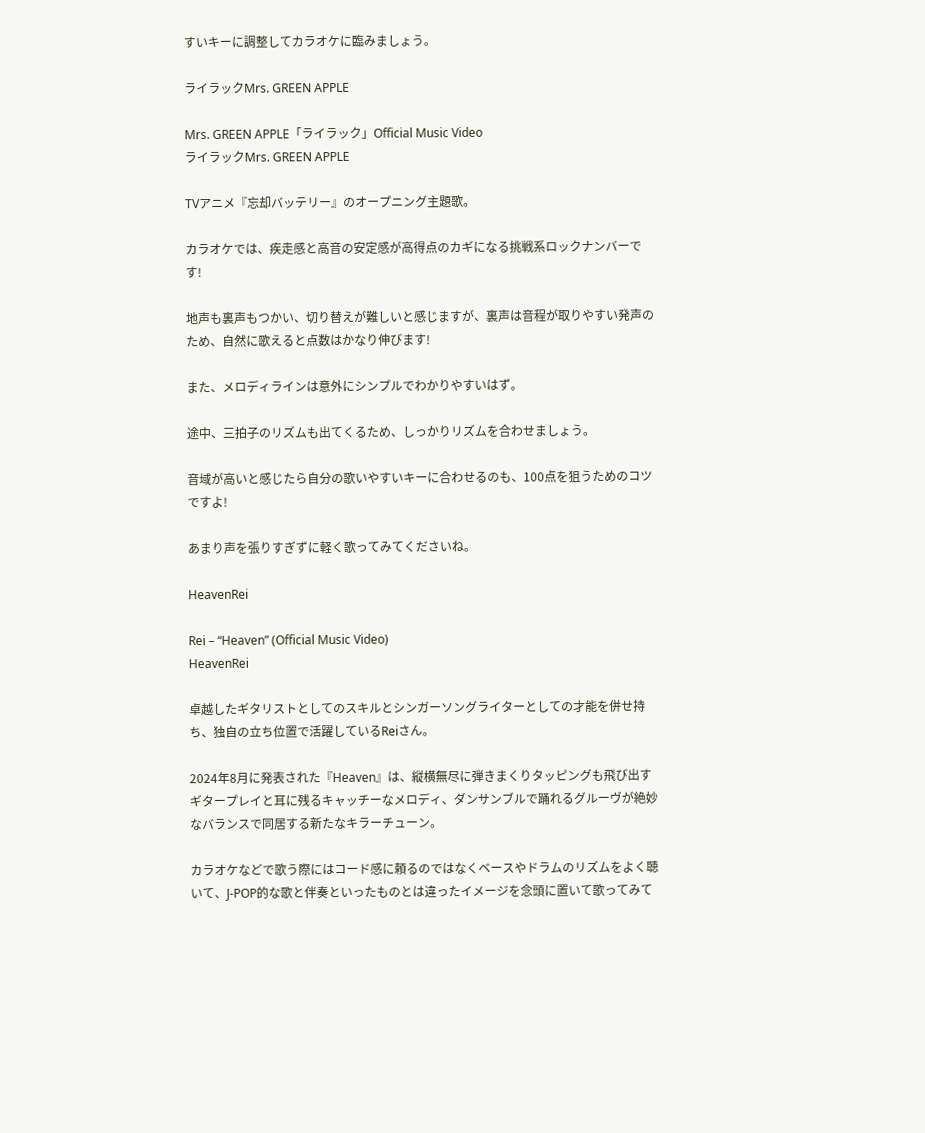すいキーに調整してカラオケに臨みましょう。

ライラックMrs. GREEN APPLE

Mrs. GREEN APPLE「ライラック」Official Music Video
ライラックMrs. GREEN APPLE

TVアニメ『忘却バッテリー』のオープニング主題歌。

カラオケでは、疾走感と高音の安定感が高得点のカギになる挑戦系ロックナンバーです!

地声も裏声もつかい、切り替えが難しいと感じますが、裏声は音程が取りやすい発声のため、自然に歌えると点数はかなり伸びます!

また、メロディラインは意外にシンプルでわかりやすいはず。

途中、三拍子のリズムも出てくるため、しっかりリズムを合わせましょう。

音域が高いと感じたら自分の歌いやすいキーに合わせるのも、100点を狙うためのコツですよ!

あまり声を張りすぎずに軽く歌ってみてくださいね。

HeavenRei

Rei – “Heaven” (Official Music Video)
HeavenRei

卓越したギタリストとしてのスキルとシンガーソングライターとしての才能を併せ持ち、独自の立ち位置で活躍しているReiさん。

2024年8月に発表された『Heaven』は、縦横無尽に弾きまくりタッピングも飛び出すギタープレイと耳に残るキャッチーなメロディ、ダンサンブルで踊れるグルーヴが絶妙なバランスで同居する新たなキラーチューン。

カラオケなどで歌う際にはコード感に頼るのではなくベースやドラムのリズムをよく聴いて、J-POP的な歌と伴奏といったものとは違ったイメージを念頭に置いて歌ってみて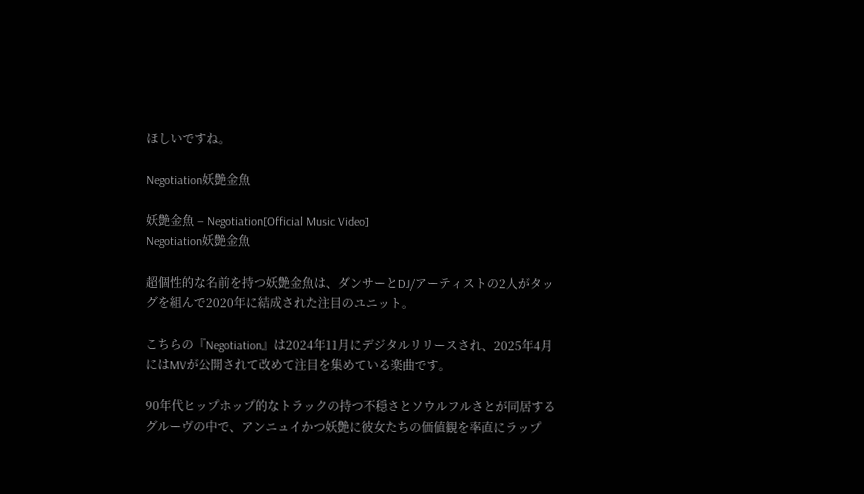ほしいですね。

Negotiation妖艶金魚

妖艶金魚 – Negotiation[Official Music Video]
Negotiation妖艶金魚

超個性的な名前を持つ妖艶金魚は、ダンサーとDJ/アーティストの2人がタッグを組んで2020年に結成された注目のユニット。

こちらの『Negotiation』は2024年11月にデジタルリリースされ、2025年4月にはMVが公開されて改めて注目を集めている楽曲です。

90年代ヒップホップ的なトラックの持つ不穏さとソウルフルさとが同居するグルーヴの中で、アンニュイかつ妖艶に彼女たちの価値観を率直にラップ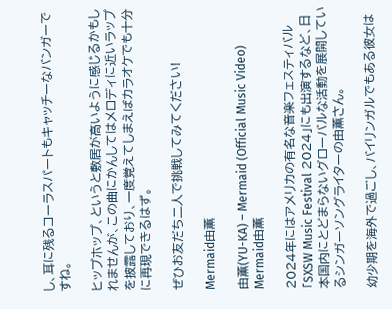し、耳に残るコーラスパートもキャッチーなバンガーですね。

ヒップホップ、というと敷居が高いように感じるかもしれませんが、この曲にかんしてはメロディに近いラップを披露しており、一度覚えてしまえばカラオケでも十分に再現できるはず。

ぜひお友だち二人で挑戦してみてください!

Mermaid由薫

由薫(YU-KA) – Mermaid (Official Music Video)
Mermaid由薫

2024年にはアメリカの有名な音楽フェスティバル「SXSW Music Festival 2024」にも出演するなど、日本国内にとどまらないグローバルな活動を展開しているシンガーソングライターの由薫さん。

幼少期を海外で過ごし、バイリンガルでもある彼女は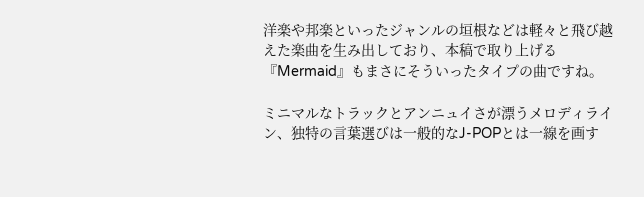洋楽や邦楽といったジャンルの垣根などは軽々と飛び越えた楽曲を生み出しており、本稿で取り上げる『Mermaid』もまさにそういったタイプの曲ですね。

ミニマルなトラックとアンニュイさが漂うメロディライン、独特の言葉選びは一般的なJ-POPとは一線を画す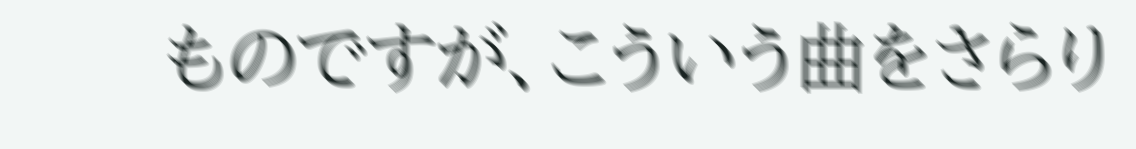ものですが、こういう曲をさらり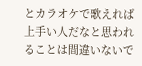とカラオケで歌えれば上手い人だなと思われることは間違いないで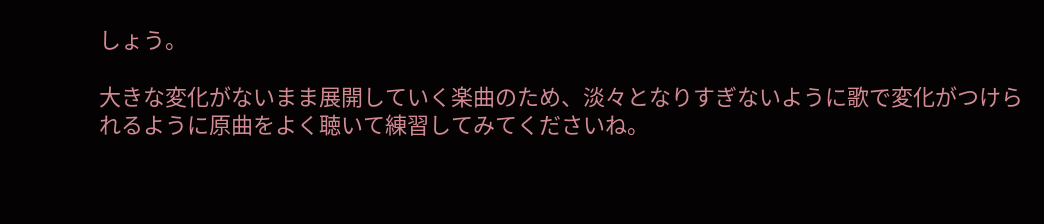しょう。

大きな変化がないまま展開していく楽曲のため、淡々となりすぎないように歌で変化がつけられるように原曲をよく聴いて練習してみてくださいね。